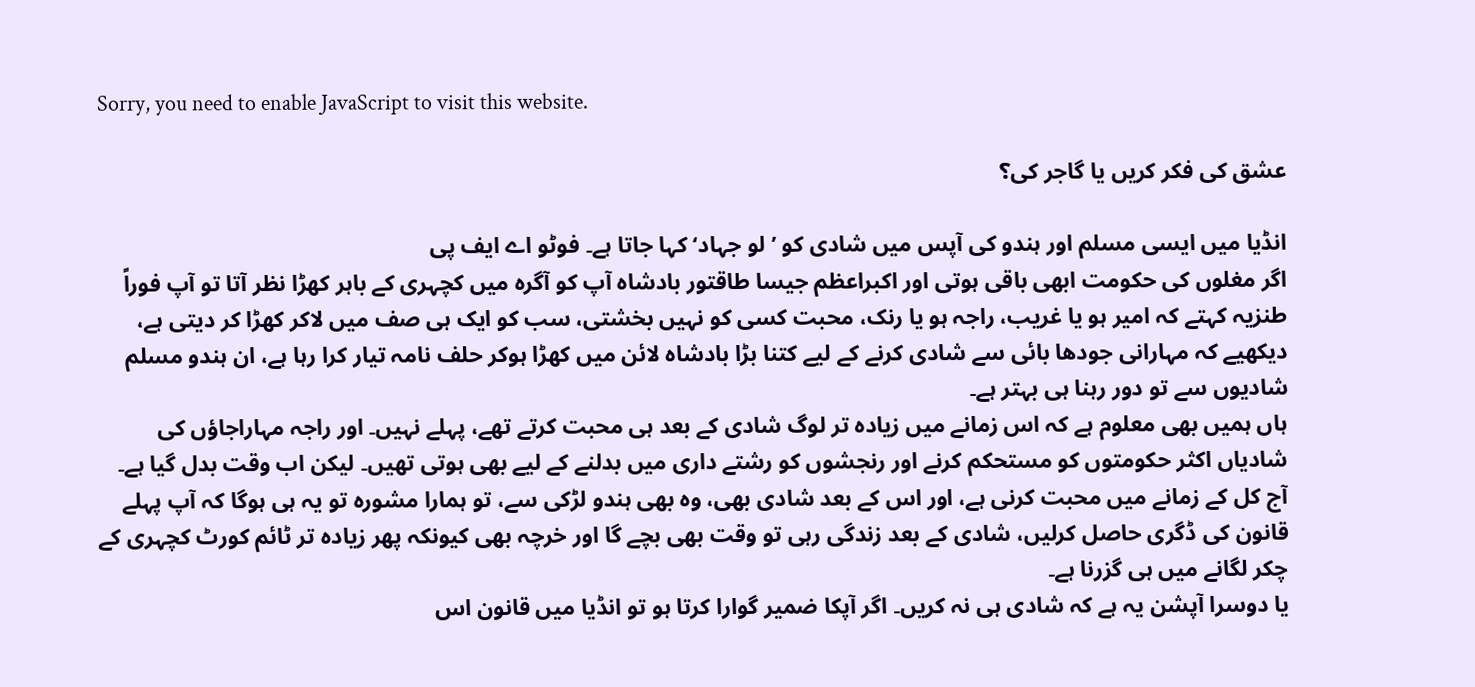Sorry, you need to enable JavaScript to visit this website.

عشق کی فکر کریں یا گاجر کی؟

انڈیا میں ایسی مسلم اور ہندو کی آپس میں شادی کو ’لو جہاد‘ کہا جاتا ہے۔ فوٹو اے ایف پی
اگر مغلوں کی حکومت ابھی باقی ہوتی اور اکبراعظم جیسا طاقتور بادشاہ آپ کو آگرہ میں کچہری کے باہر کھڑا نظر آتا تو آپ فوراً طنزیہ کہتے کہ امیر ہو یا غریب، راجہ ہو یا رنک، محبت کسی کو نہیں بخشتی، سب کو ایک ہی صف میں لاکر کھڑا کر دیتی ہے، دیکھیے کہ مہارانی جودھا بائی سے شادی کرنے کے لیے کتنا بڑا بادشاہ لائن میں کھڑا ہوکر حلف نامہ تیار کرا رہا ہے، ان ہندو مسلم شادیوں سے تو دور رہنا ہی بہتر ہے۔
ہاں ہمیں بھی معلوم ہے کہ اس زمانے میں زیادہ تر لوگ شادی کے بعد ہی محبت کرتے تھے، پہلے نہیں۔ اور راجہ مہاراجاؤں کی شادیاں اکثر حکومتوں کو مستحکم کرنے اور رنجشوں کو رشتے داری میں بدلنے کے لیے بھی ہوتی تھیں۔ لیکن اب وقت بدل گیا ہے۔
آج کل کے زمانے میں محبت کرنی ہے، اور اس کے بعد شادی بھی، وہ بھی ہندو لڑکی سے، تو ہمارا مشورہ تو یہ ہی ہوگا کہ آپ پہلے قانون کی ڈگری حاصل کرلیں، شادی کے بعد زندگی رہی تو وقت بھی بچے گا اور خرچہ بھی کیونکہ پھر زیادہ تر ٹائم کورٹ کچہری کے چکر لگانے میں ہی گزرنا ہے۔
یا دوسرا آپشن یہ ہے کہ شادی ہی نہ کریں۔ اگر آپکا ضمیر گوارا کرتا ہو تو انڈیا میں قانون اس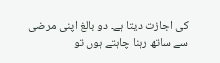کی اجازت دیتا ہے۔ دو بالغ اپنی مرضی سے ساتھ رہنا چاہتے ہوں تو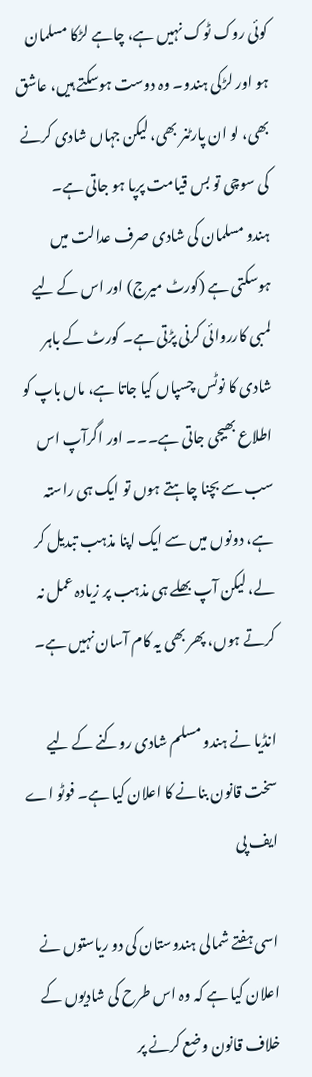کوئی روک ٹوک نہیں ہے، چاہے لڑکا مسلمان ہو اور لڑکی ہندو۔ وہ دوست ہوسکتے ہیں، عاشق بھی، لو ان پارٹنر بھی، لیکن جہاں شادی کرنے کی سوچی تو بس قیامت پرپا ہو جاتی ہے۔
ہندو مسلمان کی شادی صرف عدالت میں ہوسکتی ہے (کورٹ میرج) اور اس کے لیے لمبی کارروائی کرنی پڑتی ہے۔ کورٹ کے باہر شادی کا نوٹس چسپاں کیا جاتا ہے، ماں باپ کو اطلاع بھیجی جاتی ہے۔۔۔ اور اگرآپ اس سب سے بچنا چاہتے ہوں تو ایک ہی راستہ ہے، دونوں میں سے ایک اپنا مذہب تبدیل کر لے، لیکن آپ بھلے ہی مذہب پر زیادہ عمل نہ کرتے ہوں، پھر بھی یہ کام آسان نہیں ہے۔

انڈیا نے ہندو مسلم شادی روکنے کے لیے سخت قانون بنانے کا اعلان کیا ہے۔ فوٹو اے ایف پی

اسی ہفتے شمالی ہندوستان کی دو ریاستوں نے اعلان کیا ہے کہ وہ اس طرح کی شادیوں کے خلاف قانون وضع کرنے پر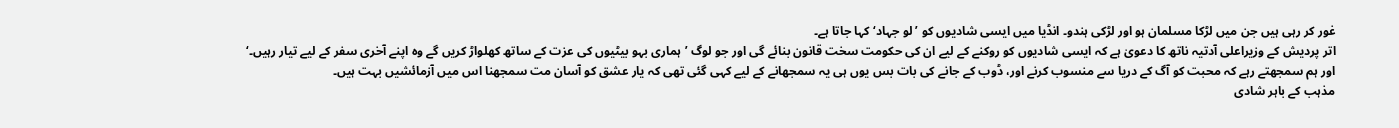غور کر رہی ہیں جن میں لڑکا مسلمان ہو اور لڑکی ہندو۔ انڈیا میں ایسی شادیوں کو ’لو جہاد‘ کہا جاتا ہے۔
اتر پردیش کے وزیراعلی آدتیہ ناتھ کا دعویٰ ہے کہ ایسی شادیوں کو روکنے کے لیے ان کی حکومت سخت قانون بنائے گی اور جو لوگ ’ہماری بہو بیٹیوں کی عزت کے ساتھ کھلواڑ کریں گے وہ اپنے آخری سفر کے لیے تیار رہیں۔‘
اور ہم سمجھتے رہے کہ محبت کو آگ کے دریا سے منسوب کرنے اور، ڈوب کے جانے کی بات بس یوں ہی یہ سمجھانے کے لیے کہی گئی تھی کہ یار عشق کو آسان مت سمجھنا اس میں آزمائشیں بہت ہیں۔
مذہب کے باہر شادی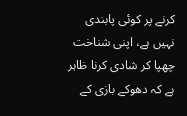کرنے پر کوئی پابندی نہیں ہے، اپنی شناخت چھپا کر شادی کرنا ظاہر ہے کہ دھوکے بازی کے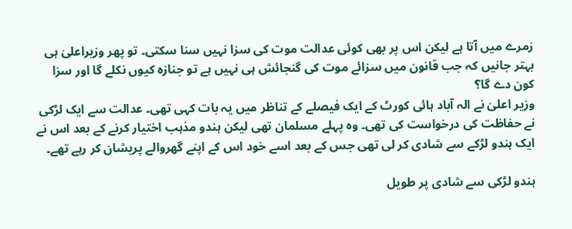زمرے میں آتا ہے لیکن اس پر بھی کوئی عدالت موت کی سزا نہیں سنا سکتی۔ تو پھر وزیراعلیٰ ہی بہتر جانیں کہ جب قانون میں سزائے موت کی گنجائش ہی نہیں ہے تو جنازہ کیوں نکلے گا اور سزا کون دے گا؟
وزیر اعلیٰ نے الہ آباد ہائی کورٹ کے ایک فیصلے کے تناظر میں یہ بات کہی تھی۔ عدالت سے ایک لڑکی نے حفاظت کی درخواست کی تھی۔ وہ پہلے مسلمان تھی لیکن ہندو مذہب اختیار کرنے کے بعد اس نے ایک ہندو لڑکے سے شادی کر لی تھی جس کے بعد اسے خود اس کے اپنے گھروالے پریشان کر رہے تھے۔

ہندو لڑکی سے شادی پر طویل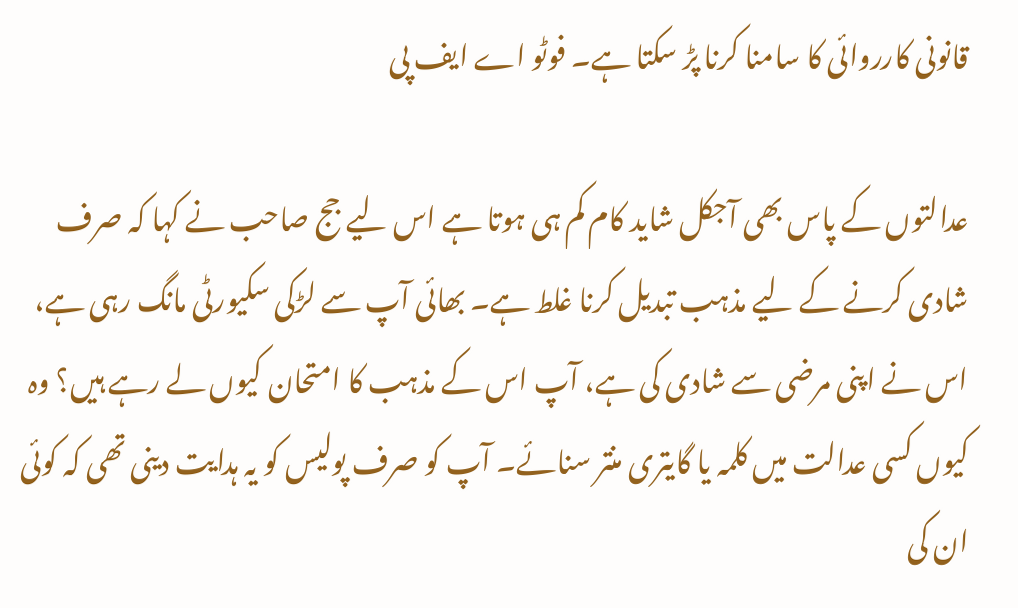قانونی کارروائی کا سامنا کرنا پڑ سکتا ہے۔ فوٹو اے ایف پی

عدالتوں کے پاس بھی آجکل شاید کام کم ہی ہوتا ہے اس لیے جج صاحب نے کہا کہ صرف شادی کرنے کے لیے مذہب تبدیل کرنا غلط ہے۔ بھائی آپ سے لڑکی سکیورٹی مانگ رہی ہے، اس نے اپنی مرضی سے شادی کی ہے، آپ اس کے مذہب کا امتحان کیوں لے رہے ہیں؟ وہ کیوں کسی عدالت میں کلمہ یا گایتری منتر سنائے۔ آپ کو صرف پولیس کو یہ ہدایت دینی تھی کہ کوئی ان کی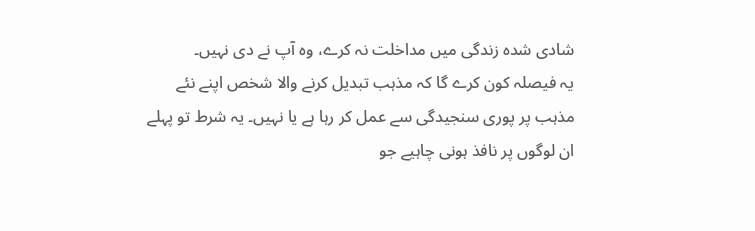شادی شدہ زندگی میں مداخلت نہ کرے، وہ آپ نے دی نہیں۔
یہ فیصلہ کون کرے گا کہ مذہب تبدیل کرنے والا شخص اپنے نئے مذہب پر پوری سنجیدگی سے عمل کر رہا ہے یا نہیں۔ یہ شرط تو پہلے ان لوگوں پر نافذ ہونی چاہیے جو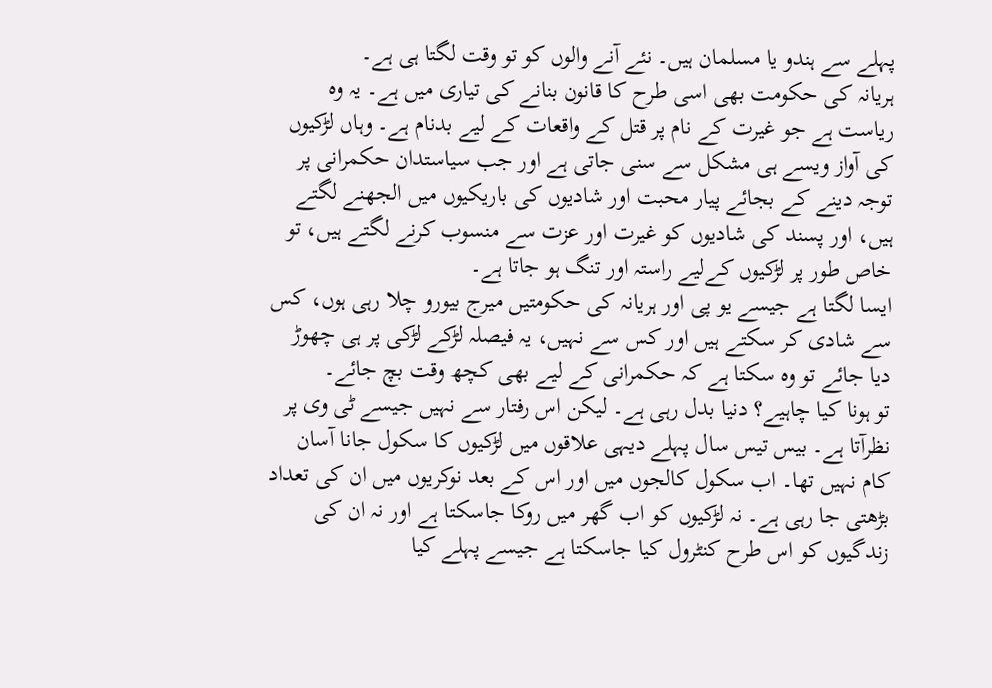پہلے سے ہندو یا مسلمان ہیں۔ نئے آنے والوں کو تو وقت لگتا ہی ہے۔
ہریانہ کی حکومت بھی اسی طرح کا قانون بنانے کی تیاری میں ہے۔ یہ وہ ریاست ہے جو غیرت کے نام پر قتل کے واقعات کے لیے بدنام ہے۔ وہاں لڑکیوں کی آواز ویسے ہی مشکل سے سنی جاتی ہے اور جب سیاستدان حکمرانی پر توجہ دینے کے بجائے پیار محبت اور شادیوں کی باریکیوں میں الجھنے لگتے ہیں، اور پسند کی شادیوں کو غیرت اور عزت سے منسوب کرنے لگتے ہیں، تو خاص طور پر لڑکیوں کےلیے راستہ اور تنگ ہو جاتا ہے۔
ایسا لگتا ہے جیسے یو پی اور ہریانہ کی حکومتیں میرج بیورو چلا رہی ہوں، کس سے شادی کر سکتے ہیں اور کس سے نہیں، یہ فیصلہ لڑکے لڑکی پر ہی چھوڑ دیا جائے تو وہ سکتا ہے کہ حکمرانی کے لیے بھی کچھ وقت بچ جائے۔
تو ہونا کیا چاہیے؟ دنیا بدل رہی ہے۔ لیکن اس رفتار سے نہیں جیسے ٹی وی پر نظرآتا ہے۔ بیس تیس سال پہلے دیہی علاقوں میں لڑکیوں کا سکول جانا آسان کام نہیں تھا۔ اب سکول کالجوں میں اور اس کے بعد نوکریوں میں ان کی تعداد بڑھتی جا رہی ہے۔ نہ لڑکیوں کو اب گھر میں روکا جاسکتا ہے اور نہ ان کی زندگیوں کو اس طرح کنٹرول کیا جاسکتا ہے جیسے پہلے کیا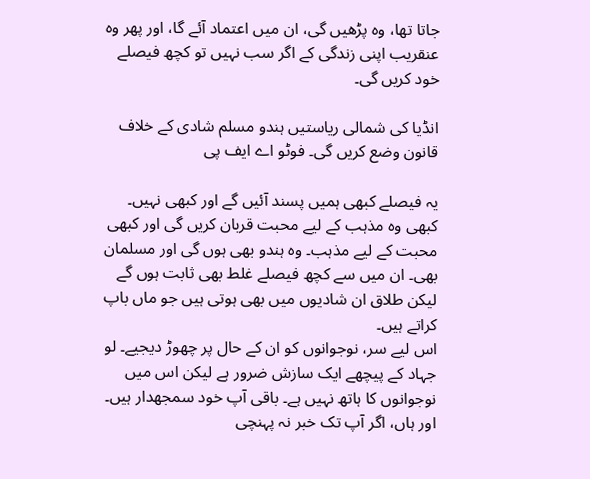جاتا تھا، وہ پڑھیں گی، ان میں اعتماد آئے گا، اور پھر وہ عنقریب اپنی زندگی کے اگر سب نہیں تو کچھ فیصلے خود کریں گی۔

انڈیا کی شمالی ریاستیں ہندو مسلم شادی کے خلاف قانون وضع کریں گی۔ فوٹو اے ایف پی

یہ فیصلے کبھی ہمیں پسند آئیں گے اور کبھی نہیں۔ کبھی وہ مذہب کے لیے محبت قربان کریں گی اور کبھی محبت کے لیے مذہب۔ وہ ہندو بھی ہوں گی اور مسلمان بھی۔ ان میں سے کچھ فیصلے غلط بھی ثابت ہوں گے لیکن طلاق ان شادیوں میں بھی ہوتی ہیں جو ماں باپ کراتے ہیں۔
اس لیے سر، نوجوانوں کو ان کے حال پر چھوڑ دیجیے۔ لو جہاد کے پیچھے ایک سازش ضرور ہے لیکن اس میں نوجوانوں کا ہاتھ نہیں ہے۔ باقی آپ خود سمجھدار ہیں۔
اور ہاں، اگر آپ تک خبر نہ پہنچی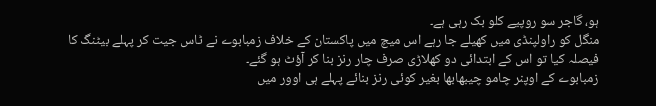ہو، گاجر سو روپیے کلو بک رہی ہے۔
منگل کو راولپنڈی میں کھیلے جا رہے اس میچ میں پاکستان کے خلاف زمبابوے نے ٹاس جیت کر پہلے بیٹنگ کا فیصلہ کیا تو اس کے ابتدائی دو کھلاڑی صرف چار رنز بنا کر آؤٹ ہو گئے۔
زمبابوے کے اوپنر چامو چیبھابھا بغیر کوئی رنز بنائے پہلے ہی اوور میں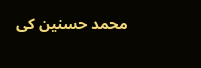محمد حسنین کی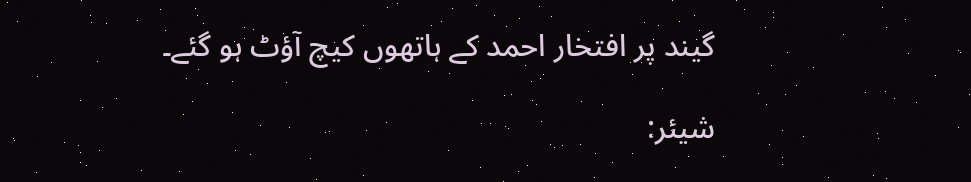گیند پر افتخار احمد کے ہاتھوں کیچ آؤٹ ہو گئے۔

شیئر: